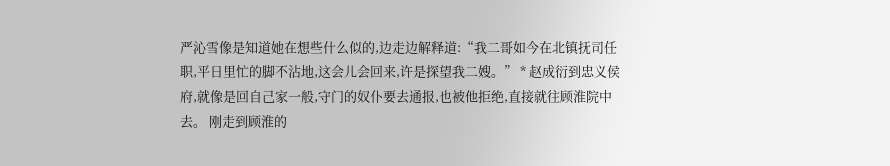严沁雪像是知道她在想些什么似的,边走边解释道:“我二哥如今在北镇抚司任职,平日里忙的脚不沾地,这会儿会回来,许是探望我二嫂。” * 赵成衍到忠义侯府,就像是回自己家一般,守门的奴仆要去通报,也被他拒绝,直接就往顾淮院中去。 刚走到顾淮的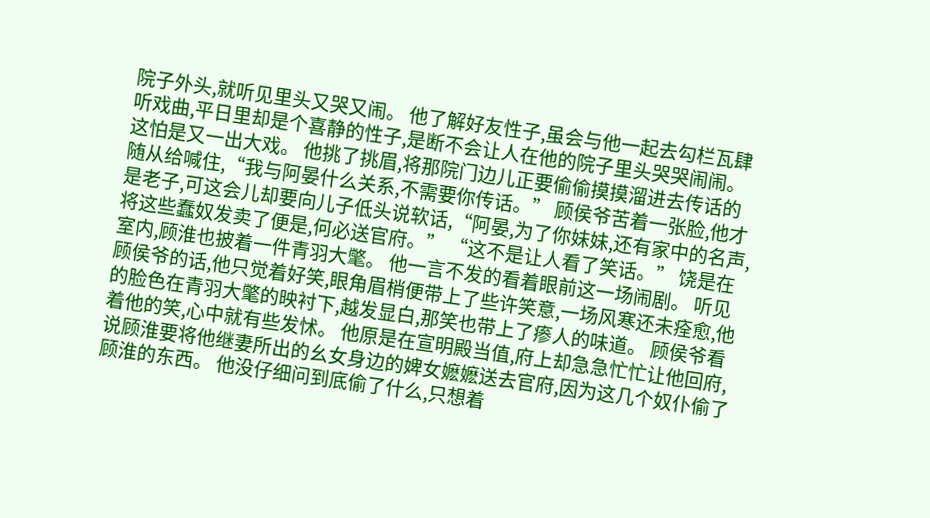院子外头,就听见里头又哭又闹。 他了解好友性子,虽会与他一起去勾栏瓦肆听戏曲,平日里却是个喜静的性子,是断不会让人在他的院子里头哭哭闹闹。 这怕是又一出大戏。 他挑了挑眉,将那院门边儿正要偷偷摸摸溜进去传话的随从给喊住,“我与阿晏什么关系,不需要你传话。” 顾侯爷苦着一张脸,他才是老子,可这会儿却要向儿子低头说软话,“阿晏,为了你妹妹,还有家中的名声,将这些蠢奴发卖了便是,何必送官府。” “这不是让人看了笑话。” 饶是在室内,顾淮也披着一件青羽大氅。 他一言不发的看着眼前这一场闹剧。 听见顾侯爷的话,他只觉着好笑,眼角眉梢便带上了些许笑意,一场风寒还未痊愈,他的脸色在青羽大氅的映衬下,越发显白,那笑也带上了瘆人的味道。 顾侯爷看着他的笑,心中就有些发怵。 他原是在宣明殿当值,府上却急急忙忙让他回府,说顾淮要将他继妻所出的幺女身边的婢女嬷嬷送去官府,因为这几个奴仆偷了顾淮的东西。 他没仔细问到底偷了什么,只想着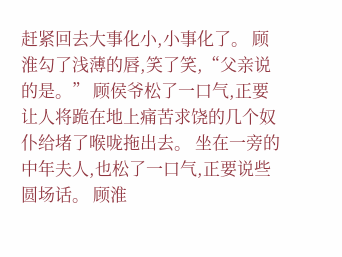赶紧回去大事化小,小事化了。 顾淮勾了浅薄的唇,笑了笑,“父亲说的是。” 顾侯爷松了一口气,正要让人将跪在地上痛苦求饶的几个奴仆给堵了喉咙拖出去。 坐在一旁的中年夫人,也松了一口气,正要说些圆场话。 顾淮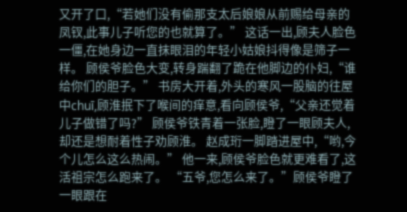又开了口,“若她们没有偷那支太后娘娘从前赐给母亲的凤钗,此事儿子听您的也就算了。” 这话一出,顾夫人脸色一僵,在她身边一直抹眼泪的年轻小姑娘抖得像是筛子一样。 顾侯爷脸色大变,转身踹翻了跪在他脚边的仆妇,“谁给你们的胆子。” 书房大开着,外头的寒风一股脑的往屋中chuī,顾淮抿下了喉间的痒意,看向顾侯爷,“父亲还觉着儿子做错了吗?” 顾侯爷铁青着一张脸,瞪了一眼顾夫人,却还是想耐着性子劝顾淮。 赵成珩一脚踏进屋中,“哟,今个儿怎么这么热闹。” 他一来,顾侯爷脸色就更难看了,这活祖宗怎么跑来了。 “五爷,您怎么来了。”顾侯爷瞪了一眼跟在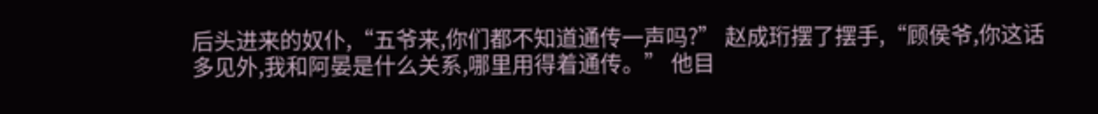后头进来的奴仆,“五爷来,你们都不知道通传一声吗?” 赵成珩摆了摆手,“顾侯爷,你这话多见外,我和阿晏是什么关系,哪里用得着通传。” 他目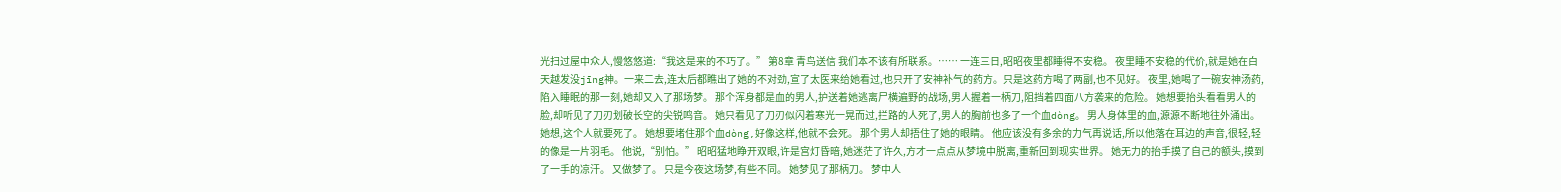光扫过屋中众人,慢悠悠道:“我这是来的不巧了。” 第8章 青鸟送信 我们本不该有所联系。…… 一连三日,昭昭夜里都睡得不安稳。 夜里睡不安稳的代价,就是她在白天越发没jīng神。一来二去,连太后都瞧出了她的不对劲,宣了太医来给她看过,也只开了安神补气的药方。只是这药方喝了两副,也不见好。 夜里,她喝了一碗安神汤药,陷入睡眠的那一刻,她却又入了那场梦。 那个浑身都是血的男人,护送着她逃离尸横遍野的战场,男人握着一柄刀,阻挡着四面八方袭来的危险。 她想要抬头看看男人的脸,却听见了刀刃划破长空的尖锐鸣音。 她只看见了刀刃似闪着寒光一晃而过,拦路的人死了,男人的胸前也多了一个血dòng。 男人身体里的血,源源不断地往外涌出。 她想,这个人就要死了。 她想要堵住那个血dòng,好像这样,他就不会死。 那个男人却捂住了她的眼睛。 他应该没有多余的力气再说话,所以他落在耳边的声音,很轻,轻的像是一片羽毛。 他说,“别怕。” 昭昭猛地睁开双眼,许是宫灯昏暗,她迷茫了许久,方才一点点从梦境中脱离,重新回到现实世界。 她无力的抬手摸了自己的额头,摸到了一手的凉汗。 又做梦了。 只是今夜这场梦,有些不同。 她梦见了那柄刀。 梦中人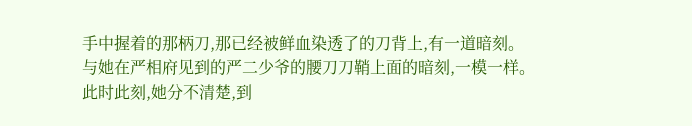手中握着的那柄刀,那已经被鲜血染透了的刀背上,有一道暗刻。 与她在严相府见到的严二少爷的腰刀刀鞘上面的暗刻,一模一样。 此时此刻,她分不清楚,到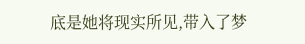底是她将现实所见,带入了梦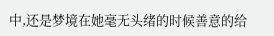中,还是梦境在她毫无头绪的时候善意的给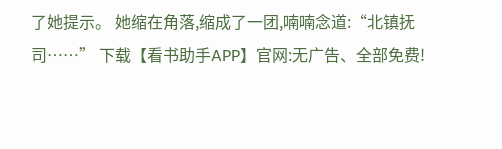了她提示。 她缩在角落,缩成了一团,喃喃念道:“北镇抚司……” 下载【看书助手APP】官网:无广告、全部免费!